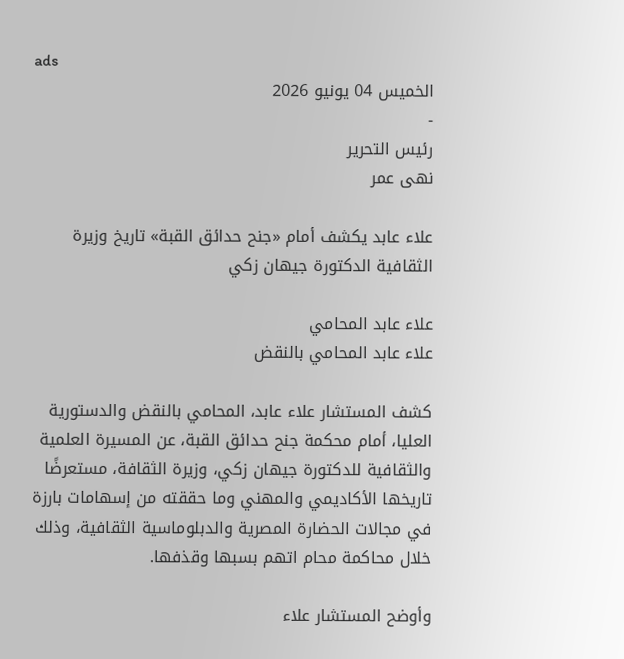ads
الخميس 04 يونيو 2026
-
رئيس التحرير
نهى عمر

علاء عابد يكشف أمام «جنح حدائق القبة» تاريخ وزيرة الثقافية الدكتورة جيهان زكي

علاء عابد المحامي
علاء عابد المحامي بالنقض

كشف المستشار علاء عابد، المحامي بالنقض والدستورية العليا، أمام محكمة جنح حدائق القبة، عن المسيرة العلمية والثقافية للدكتورة جيهان زكي، وزيرة الثقافة، مستعرضًا تاريخها الأكاديمي والمهني وما حققته من إسهامات بارزة في مجالات الحضارة المصرية والدبلوماسية الثقافية، وذلك خلال محاكمة محام اتهم بسبها وقذفها.

وأوضح المستشار علاء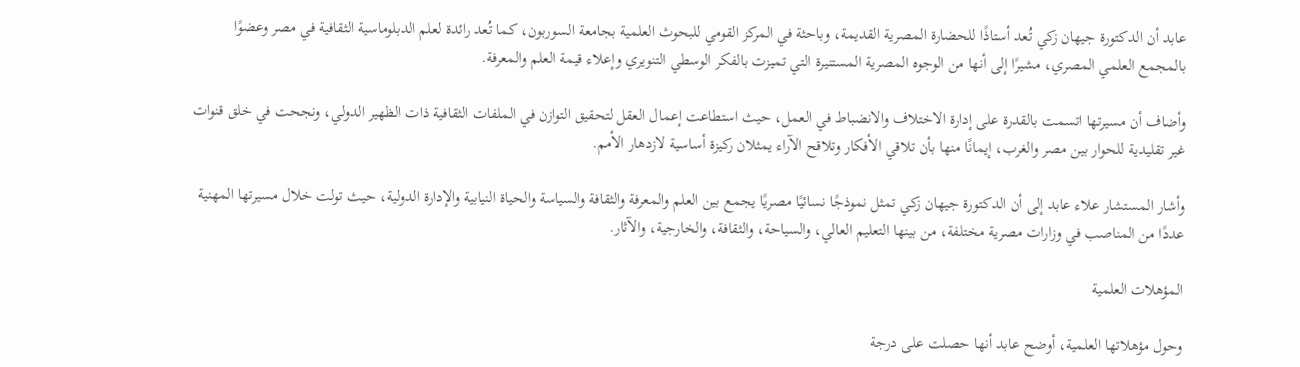عابد أن الدكتورة جيهان زكي تُعد أستاذًا للحضارة المصرية القديمة، وباحثة في المركز القومي للبحوث العلمية بجامعة السوربون، كما تُعد رائدة لعلم الدبلوماسية الثقافية في مصر وعضوًا بالمجمع العلمي المصري، مشيرًا إلى أنها من الوجوه المصرية المستنيرة التي تميزت بالفكر الوسطي التنويري وإعلاء قيمة العلم والمعرفة.

وأضاف أن مسيرتها اتسمت بالقدرة على إدارة الاختلاف والانضباط في العمل، حيث استطاعت إعمال العقل لتحقيق التوازن في الملفات الثقافية ذات الظهير الدولي، ونجحت في خلق قنوات غير تقليدية للحوار بين مصر والغرب، إيمانًا منها بأن تلاقي الأفكار وتلاقح الآراء يمثلان ركيزة أساسية لازدهار الأمم.

وأشار المستشار علاء عابد إلى أن الدكتورة جيهان زكي تمثل نموذجًا نسائيًا مصريًا يجمع بين العلم والمعرفة والثقافة والسياسة والحياة النيابية والإدارة الدولية، حيث تولت خلال مسيرتها المهنية عددًا من المناصب في وزارات مصرية مختلفة، من بينها التعليم العالي، والسياحة، والثقافة، والخارجية، والآثار.

المؤهلات العلمية

وحول مؤهلاتها العلمية، أوضح عابد أنها حصلت على درجة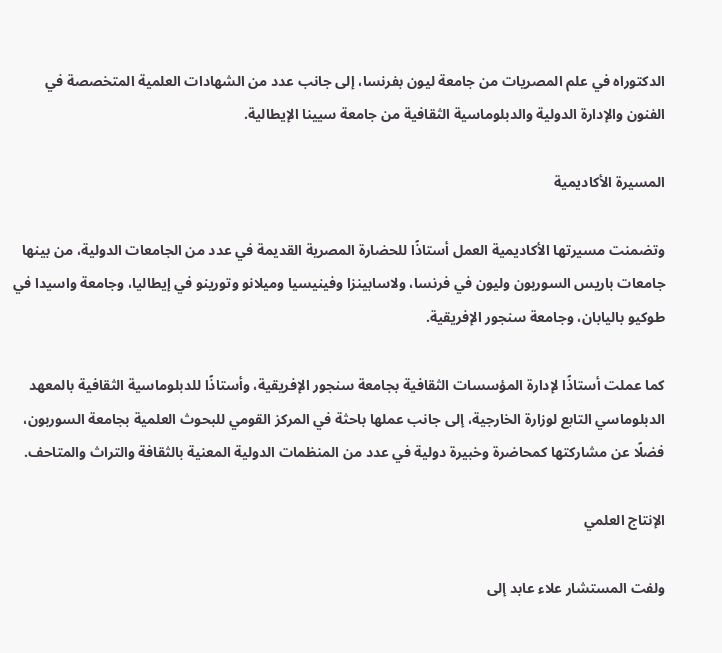الدكتوراه في علم المصريات من جامعة ليون بفرنسا، إلى جانب عدد من الشهادات العلمية المتخصصة في الفنون والإدارة الدولية والدبلوماسية الثقافية من جامعة سيينا الإيطالية.

المسيرة الأكاديمية

وتضمنت مسيرتها الأكاديمية العمل أستاذًا للحضارة المصرية القديمة في عدد من الجامعات الدولية، من بينها جامعات باريس السوربون وليون في فرنسا، ولاسابينزا وفينيسيا وميلانو وتورينو في إيطاليا، وجامعة واسيدا في طوكيو باليابان، وجامعة سنجور الإفريقية.

كما عملت أستاذًا لإدارة المؤسسات الثقافية بجامعة سنجور الإفريقية، وأستاذًا للدبلوماسية الثقافية بالمعهد الدبلوماسي التابع لوزارة الخارجية، إلى جانب عملها باحثة في المركز القومي للبحوث العلمية بجامعة السوربون، فضلًا عن مشاركتها كمحاضرة وخبيرة دولية في عدد من المنظمات الدولية المعنية بالثقافة والتراث والمتاحف.

الإنتاج العلمي

ولفت المستشار علاء عابد إلى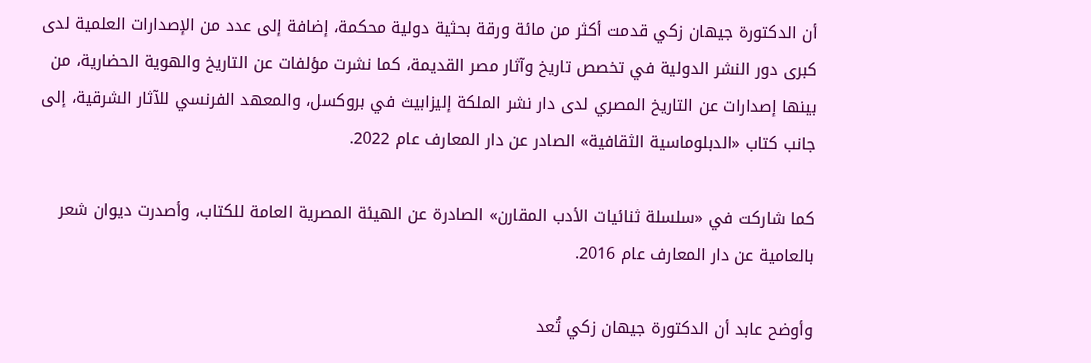أن الدكتورة جيهان زكي قدمت أكثر من مائة ورقة بحثية دولية محكمة، إضافة إلى عدد من الإصدارات العلمية لدى كبرى دور النشر الدولية في تخصص تاريخ وآثار مصر القديمة، كما نشرت مؤلفات عن التاريخ والهوية الحضارية، من بينها إصدارات عن التاريخ المصري لدى دار نشر الملكة إليزابيث في بروكسل، والمعهد الفرنسي للآثار الشرقية، إلى جانب كتاب «الدبلوماسية الثقافية» الصادر عن دار المعارف عام 2022.

كما شاركت في «سلسلة ثنائيات الأدب المقارن» الصادرة عن الهيئة المصرية العامة للكتاب، وأصدرت ديوان شعر بالعامية عن دار المعارف عام 2016.

وأوضح عابد أن الدكتورة جيهان زكي تُعد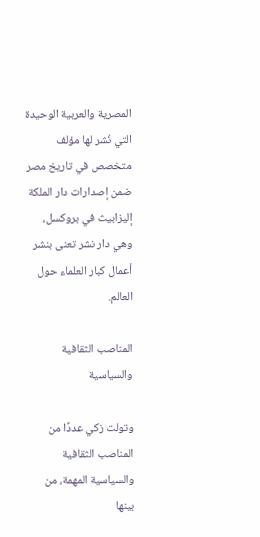المصرية والعربية الوحيدة التي نُشر لها مؤلف متخصص في تاريخ مصر ضمن إصدارات دار الملكة إليزابيث في بروكسل، وهي دار نشر تعنى بنشر أعمال كبار العلماء حول العالم.

المناصب الثقافية والسياسية

وتولت زكي عددًا من المناصب الثقافية والسياسية المهمة، من بينها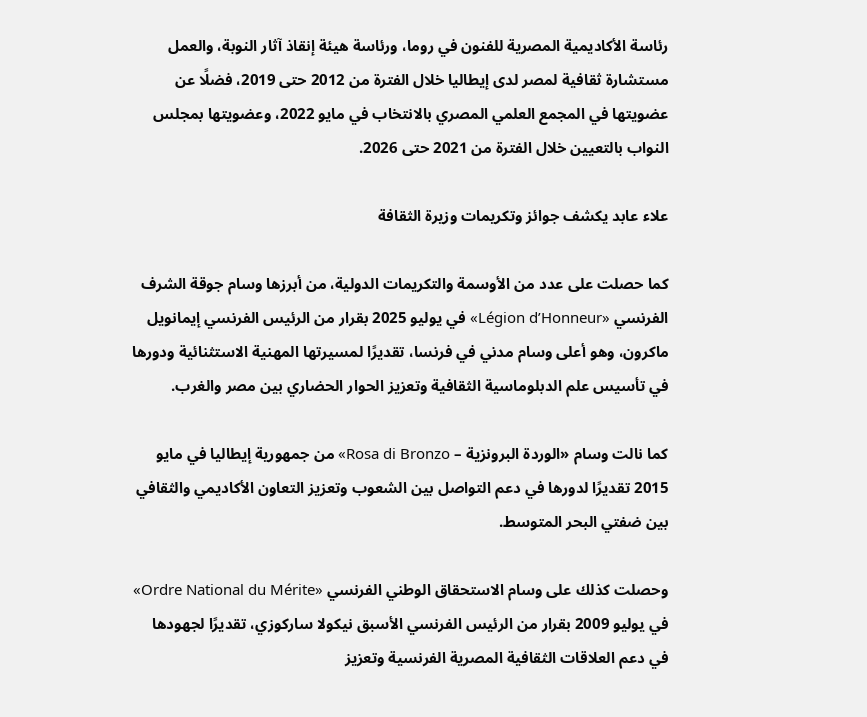رئاسة الأكاديمية المصرية للفنون في روما، ورئاسة هيئة إنقاذ آثار النوبة، والعمل مستشارة ثقافية لمصر لدى إيطاليا خلال الفترة من 2012 حتى 2019، فضلًا عن عضويتها في المجمع العلمي المصري بالانتخاب في مايو 2022، وعضويتها بمجلس النواب بالتعيين خلال الفترة من 2021 حتى 2026.

علاء عابد يكشف جوائز وتكريمات وزيرة الثقافة

كما حصلت على عدد من الأوسمة والتكريمات الدولية، من أبرزها وسام جوقة الشرف الفرنسي «Légion d’Honneur» في يوليو 2025 بقرار من الرئيس الفرنسي إيمانويل ماكرون، وهو أعلى وسام مدني في فرنسا، تقديرًا لمسيرتها المهنية الاستثنائية ودورها في تأسيس علم الدبلوماسية الثقافية وتعزيز الحوار الحضاري بين مصر والغرب.

كما نالت وسام «الوردة البرونزية – Rosa di Bronzo» من جمهورية إيطاليا في مايو 2015 تقديرًا لدورها في دعم التواصل بين الشعوب وتعزيز التعاون الأكاديمي والثقافي بين ضفتي البحر المتوسط.

وحصلت كذلك على وسام الاستحقاق الوطني الفرنسي «Ordre National du Mérite» في يوليو 2009 بقرار من الرئيس الفرنسي الأسبق نيكولا ساركوزي، تقديرًا لجهودها في دعم العلاقات الثقافية المصرية الفرنسية وتعزيز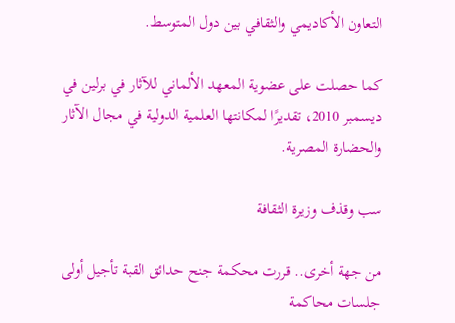التعاون الأكاديمي والثقافي بين دول المتوسط.

كما حصلت على عضوية المعهد الألماني للآثار في برلين في ديسمبر 2010، تقديرًا لمكانتها العلمية الدولية في مجال الآثار والحضارة المصرية.

سب وقذف وزيرة الثقافة

من جهة أخرى.. قررت محكمة جنح حدائق القبة تأجيل أولى جلسات محاكمة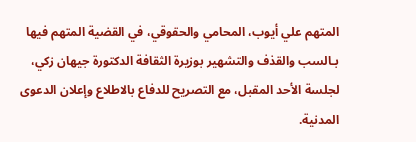المتهم علي أيوب، المحامي والحقوقي، في القضية المتهم فيها بـالسب والقذف والتشهير بوزيرة الثقافة الدكتورة جيهان زكي، لجلسة الأحد المقبل، مع التصريح للدفاع بالاطلاع وإعلان الدعوى المدنية.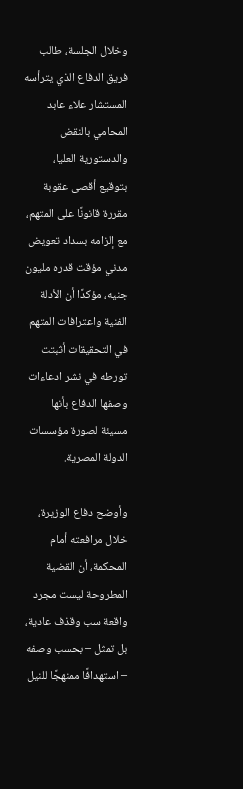وخلال الجلسة، طالب فريق الدفاع الذي يترأسه المستشار علاء عابد المحامي بالنقض والدستورية العليا، بتوقيع أقصى عقوبة مقررة قانونًا على المتهم، مع إلزامه بسداد تعويض مدني مؤقت قدره مليون جنيه، مؤكدًا أن الأدلة الفنية واعترافات المتهم في التحقيقات أثبتت تورطه في نشر ادعاءات وصفها الدفاع بأنها مسيئة لصورة مؤسسات الدولة المصرية.

وأوضح دفاع الوزيرة، خلال مرافعته أمام المحكمة، أن القضية المطروحة ليست مجرد واقعة سب وقذف عادية، بل تمثل – بحسب وصفه – استهدافًا ممنهجًا للنيل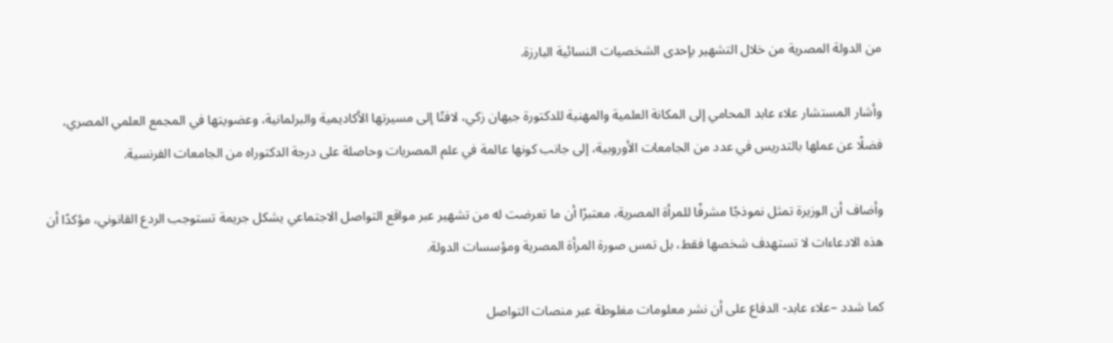من الدولة المصرية من خلال التشهير بإحدى الشخصيات النسائية البارزة.

وأشار المستشار علاء عابد المحامي إلى المكانة العلمية والمهنية للدكتورة جيهان زكي، لافتًا إلى مسيرتها الأكاديمية والبرلمانية، وعضويتها في المجمع العلمي المصري، فضلًا عن عملها بالتدريس في عدد من الجامعات الأوروبية، إلى جانب كونها عالمة في علم المصريات وحاصلة على درجة الدكتوراه من الجامعات الفرنسية.

وأضاف أن الوزيرة تمثل نموذجًا مشرفًا للمرأة المصرية، معتبرًا أن ما تعرضت له من تشهير عبر مواقع التواصل الاجتماعي يشكل جريمة تستوجب الردع القانوني، مؤكدًا أن هذه الادعاءات لا تستهدف شخصها فقط، بل تمس صورة المرأة المصرية ومؤسسات الدولة.

كما شدد –علاء عابد- الدفاع على أن نشر معلومات مغلوطة عبر منصات التواصل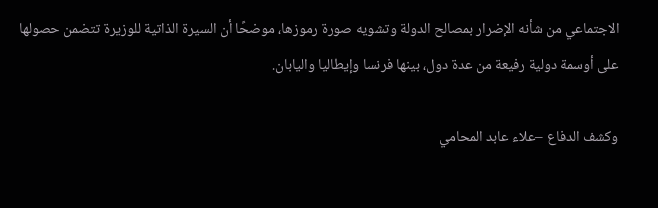الاجتماعي من شأنه الإضرار بمصالح الدولة وتشويه صورة رموزها، موضحًا أن السيرة الذاتية للوزيرة تتضمن حصولها على أوسمة دولية رفيعة من عدة دول، بينها فرنسا وإيطاليا واليابان.

وكشف الدفاع –علاء عابد المحامي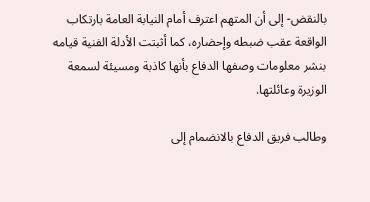بالنقض- إلى أن المتهم اعترف أمام النيابة العامة بارتكاب الواقعة عقب ضبطه وإحضاره، كما أثبتت الأدلة الفنية قيامه بنشر معلومات وصفها الدفاع بأنها كاذبة ومسيئة لسمعة الوزيرة وعائلتها.

وطالب فريق الدفاع بالانضمام إلى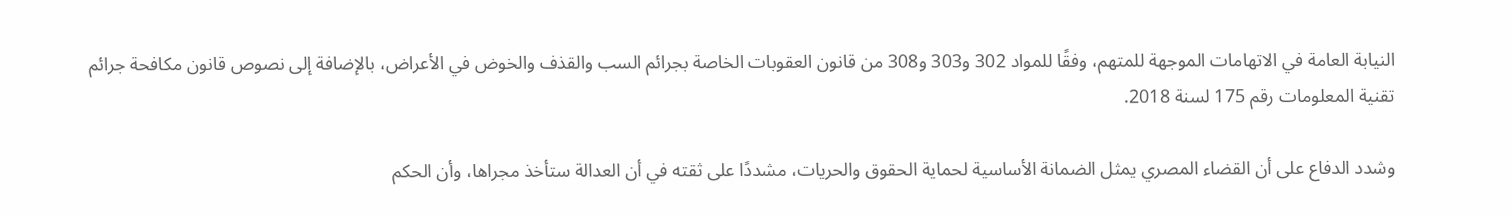النيابة العامة في الاتهامات الموجهة للمتهم، وفقًا للمواد 302 و303 و308 من قانون العقوبات الخاصة بجرائم السب والقذف والخوض في الأعراض، بالإضافة إلى نصوص قانون مكافحة جرائم تقنية المعلومات رقم 175 لسنة 2018.

وشدد الدفاع على أن القضاء المصري يمثل الضمانة الأساسية لحماية الحقوق والحريات، مشددًا على ثقته في أن العدالة ستأخذ مجراها، وأن الحكم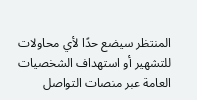المنتظر سيضع حدًا لأي محاولات للتشهير أو استهداف الشخصيات العامة عبر منصات التواصل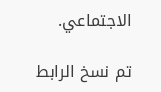الاجتماعي.

تم نسخ الرابط